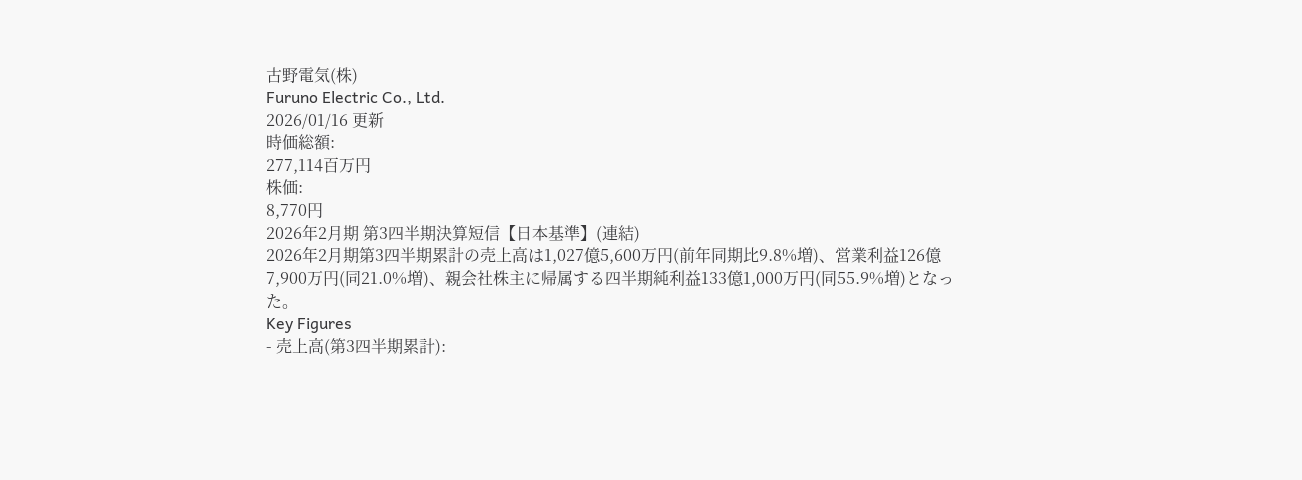古野電気(株)
Furuno Electric Co., Ltd.
2026/01/16 更新
時価総額:
277,114百万円
株価:
8,770円
2026年2月期 第3四半期決算短信【日本基準】(連結)
2026年2月期第3四半期累計の売上高は1,027億5,600万円(前年同期比9.8%増)、営業利益126億7,900万円(同21.0%増)、親会社株主に帰属する四半期純利益133億1,000万円(同55.9%増)となった。
Key Figures
- 売上高(第3四半期累計):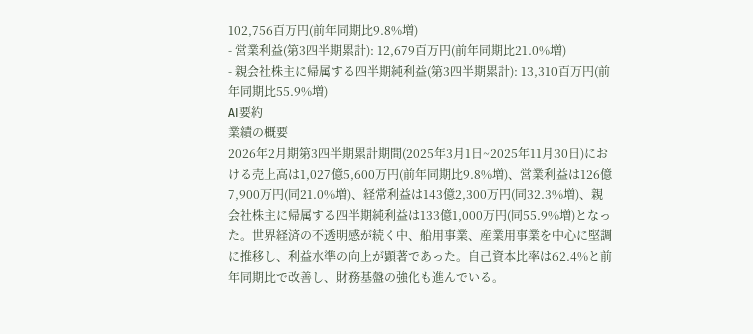102,756百万円(前年同期比9.8%増)
- 営業利益(第3四半期累計): 12,679百万円(前年同期比21.0%増)
- 親会社株主に帰属する四半期純利益(第3四半期累計): 13,310百万円(前年同期比55.9%増)
AI要約
業績の概要
2026年2月期第3四半期累計期間(2025年3月1日~2025年11月30日)における売上高は1,027億5,600万円(前年同期比9.8%増)、営業利益は126億7,900万円(同21.0%増)、経常利益は143億2,300万円(同32.3%増)、親会社株主に帰属する四半期純利益は133億1,000万円(同55.9%増)となった。世界経済の不透明感が続く中、船用事業、産業用事業を中心に堅調に推移し、利益水準の向上が顕著であった。自己資本比率は62.4%と前年同期比で改善し、財務基盤の強化も進んでいる。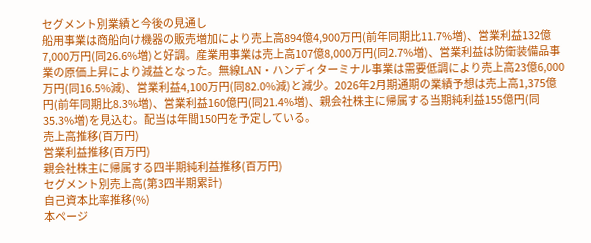セグメント別業績と今後の見通し
船用事業は商船向け機器の販売増加により売上高894億4,900万円(前年同期比11.7%増)、営業利益132億7,000万円(同26.6%増)と好調。産業用事業は売上高107億8,000万円(同2.7%増)、営業利益は防衛装備品事業の原価上昇により減益となった。無線LAN・ハンディターミナル事業は需要低調により売上高23億6,000万円(同16.5%減)、営業利益4,100万円(同82.0%減)と減少。2026年2月期通期の業績予想は売上高1,375億円(前年同期比8.3%増)、営業利益160億円(同21.4%増)、親会社株主に帰属する当期純利益155億円(同35.3%増)を見込む。配当は年間150円を予定している。
売上高推移(百万円)
営業利益推移(百万円)
親会社株主に帰属する四半期純利益推移(百万円)
セグメント別売上高(第3四半期累計)
自己資本比率推移(%)
本ページ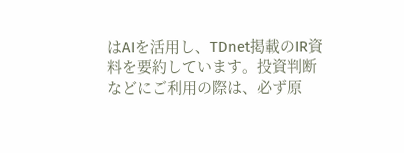はAIを活用し、TDnet掲載のIR資料を要約しています。投資判断などにご利用の際は、必ず原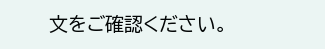文をご確認ください。